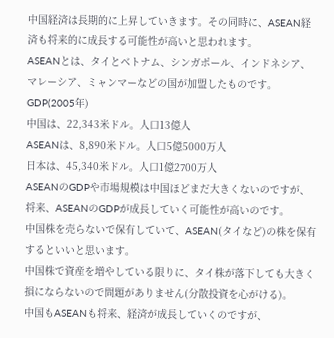中国経済は長期的に上昇していきます。その同時に、ASEAN経済も将来的に成長する可能性が高いと思われます。
ASEANとは、タイとベトナム、シンガポール、インドネシア、マレーシア、ミャンマーなどの国が加盟したものです。
GDP(2005年)
中国は、22,343米ドル。人口13億人
ASEANは、8,890米ドル。人口5億5000万人
日本は、45,340米ドル。人口1億2700万人
ASEANのGDPや市場規模は中国ほどまだ大きくないのですが、
将来、ASEANのGDPが成長していく可能性が高いのです。
中国株を売らないで保有していて、ASEAN(タイなど)の株を保有するといいと思います。
中国株で資産を増やしている限りに、タイ株が落下しても大きく損にならないので問題がありません(分散投資を心がける)。
中国もASEANも将来、経済が成長していくのですが、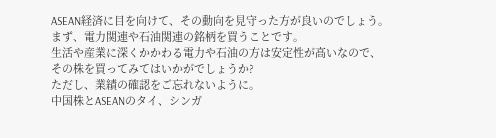ASEAN経済に目を向けて、その動向を見守った方が良いのでしょう。
まず、電力関連や石油関連の銘柄を買うことです。
生活や産業に深くかかわる電力や石油の方は安定性が高いなので、その株を買ってみてはいかがでしょうか?
ただし、業績の確認をご忘れないように。
中国株とASEANのタイ、シンガ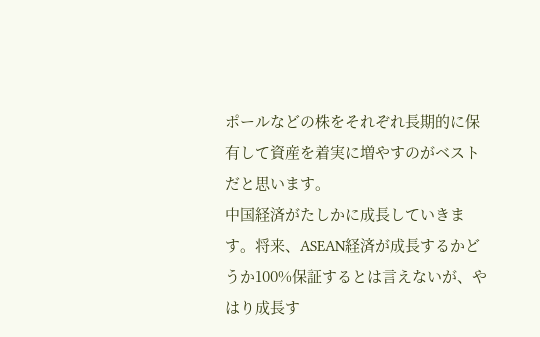ポールなどの株をそれぞれ長期的に保有して資産を着実に増やすのがベストだと思います。
中国経済がたしかに成長していきます。将来、ASEAN経済が成長するかどうか100%保証するとは言えないが、やはり成長す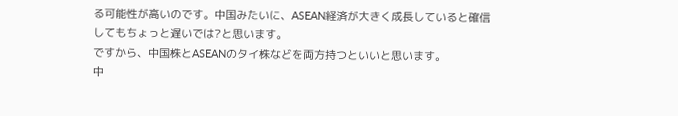る可能性が高いのです。中国みたいに、ASEAN経済が大きく成長していると確信してもちょっと遅いでは?と思います。
ですから、中国株とASEANのタイ株などを両方持つといいと思います。
中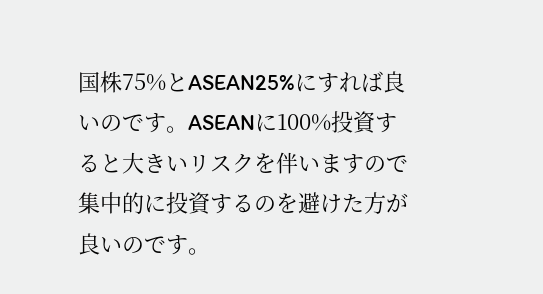国株75%とASEAN25%にすれば良いのです。ASEANに100%投資すると大きいリスクを伴いますので集中的に投資するのを避けた方が良いのです。